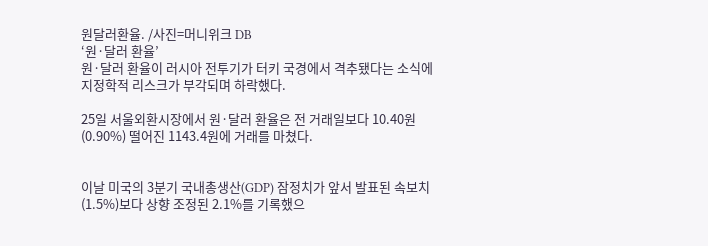원달러환율. /사진=머니위크 DB
‘원·달러 환율’
원·달러 환율이 러시아 전투기가 터키 국경에서 격추됐다는 소식에 지정학적 리스크가 부각되며 하락했다.

25일 서울외환시장에서 원·달러 환율은 전 거래일보다 10.40원(0.90%) 떨어진 1143.4원에 거래를 마쳤다.


이날 미국의 3분기 국내총생산(GDP) 잠정치가 앞서 발표된 속보치(1.5%)보다 상향 조정된 2.1%를 기록했으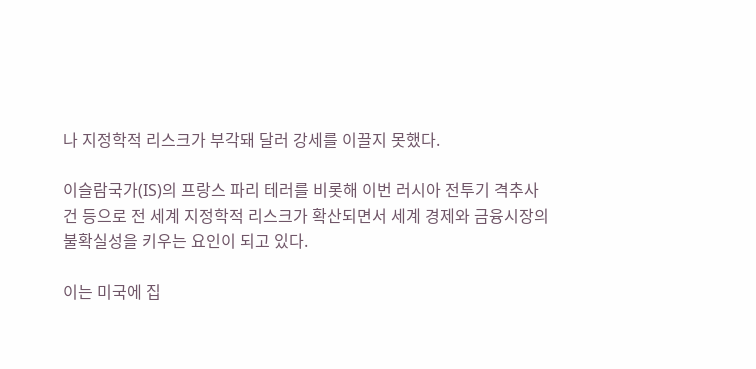나 지정학적 리스크가 부각돼 달러 강세를 이끌지 못했다.

이슬람국가(IS)의 프랑스 파리 테러를 비롯해 이번 러시아 전투기 격추사건 등으로 전 세계 지정학적 리스크가 확산되면서 세계 경제와 금융시장의 불확실성을 키우는 요인이 되고 있다.

이는 미국에 집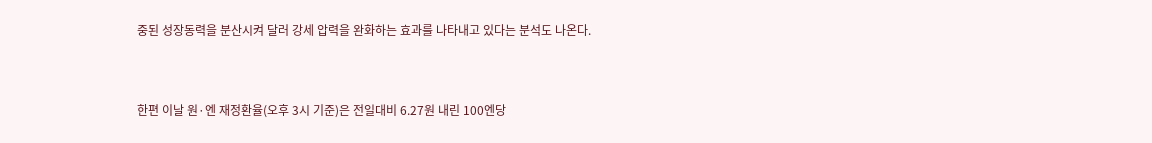중된 성장동력을 분산시켜 달러 강세 압력을 완화하는 효과를 나타내고 있다는 분석도 나온다.


한편 이날 원·엔 재정환율(오후 3시 기준)은 전일대비 6.27원 내린 100엔당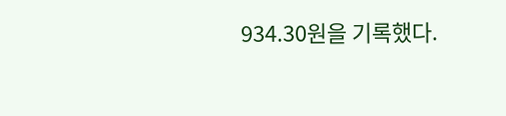934.30원을 기록했다.